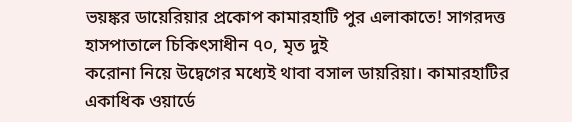ভয়ঙ্কর ডায়েরিয়ার প্রকোপ কামারহাটি পুর এলাকাতে! সাগরদত্ত হাসপাতালে চিকিৎসাধীন ৭০, মৃত দুই
করোনা নিয়ে উদ্বেগের মধ্যেই থাবা বসাল ডায়রিয়া। কামারহাটির একাধিক ওয়ার্ডে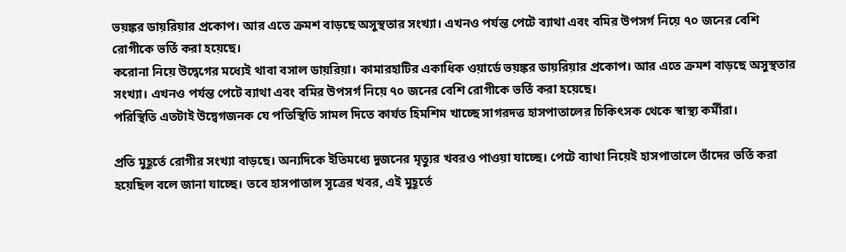ভয়ঙ্কর ডায়রিয়ার প্রকোপ। আর এতে ক্রমশ বাড়ছে অসুস্থতার সংখ্যা। এখনও পর্যন্ত পেটে ব্যাথা এবং বমির উপসর্গ নিয়ে ৭০ জনের বেশি রোগীকে ভর্তি করা হয়েছে।
করোনা নিয়ে উদ্বেগের মধ্যেই থাবা বসাল ডায়রিয়া। কামারহাটির একাধিক ওয়ার্ডে ভয়ঙ্কর ডায়রিয়ার প্রকোপ। আর এতে ক্রমশ বাড়ছে অসুস্থতার সংখ্যা। এখনও পর্যন্ত পেটে ব্যাথা এবং বমির উপসর্গ নিয়ে ৭০ জনের বেশি রোগীকে ভর্তি করা হয়েছে।
পরিস্থিতি এতটাই উদ্বেগজনক যে পতিস্থিতি সামল দিতে কার্যত হিমশিম খাচ্ছে সাগরদত্ত হাসপাতালের চিকিৎসক থেকে স্বাস্থ্য কর্মীরা।

প্রতি মুহূর্তে রোগীর সংখ্যা বাড়ছে। অন্যদিকে ইতিমধ্যে দুজনের মৃত্যুর খবরও পাওয়া যাচ্ছে। পেটে ব্যাথা নিয়েই হাসপাতালে তাঁদের ভর্তি করা হয়েছিল বলে জানা যাচ্ছে। তবে হাসপাতাল সূত্রের খবর, এই মুহূর্তে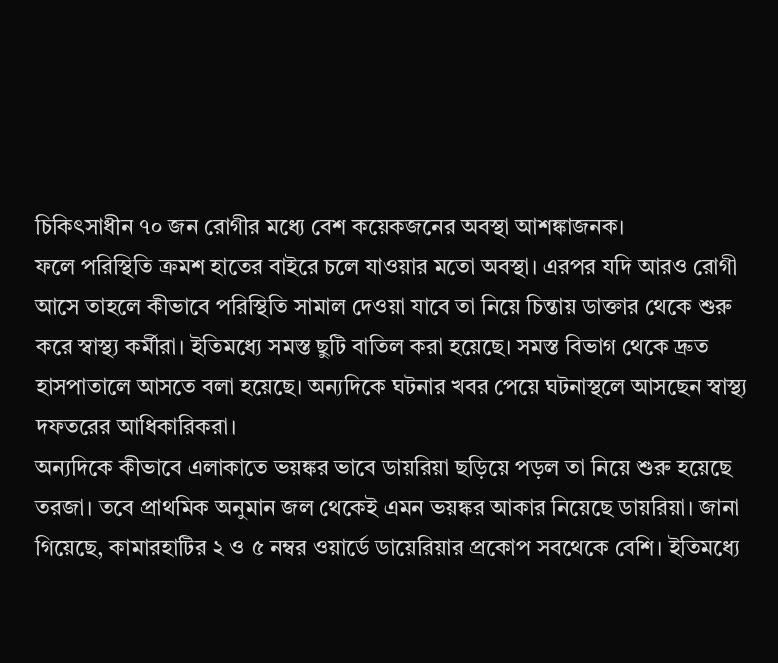চিকিৎসাধীন ৭০ জন রোগীর মধ্যে বেশ কয়েকজনের অবস্থা আশঙ্কাজনক।
ফলে পরিস্থিতি ক্রমশ হাতের বাইরে চলে যাওয়ার মতো অবস্থা। এরপর যদি আরও রোগী আসে তাহলে কীভাবে পরিস্থিতি সামাল দেওয়া যাবে তা নিয়ে চিন্তায় ডাক্তার থেকে শুরু করে স্বাস্থ্য কর্মীরা। ইতিমধ্যে সমস্ত ছুটি বাতিল করা হয়েছে। সমস্ত বিভাগ থেকে দ্রুত হাসপাতালে আসতে বলা হয়েছে। অন্যদিকে ঘটনার খবর পেয়ে ঘটনাস্থলে আসছেন স্বাস্থ্য দফতরের আধিকারিকরা।
অন্যদিকে কীভাবে এলাকাতে ভয়ঙ্কর ভাবে ডায়রিয়া ছড়িয়ে পড়ল তা নিয়ে শুরু হয়েছে তরজা। তবে প্রাথমিক অনুমান জল থেকেই এমন ভয়ঙ্কর আকার নিয়েছে ডায়রিয়া। জানা গিয়েছে, কামারহাটির ২ ও ৫ নম্বর ওয়ার্ডে ডায়েরিয়ার প্রকোপ সবথেকে বেশি। ইতিমধ্যে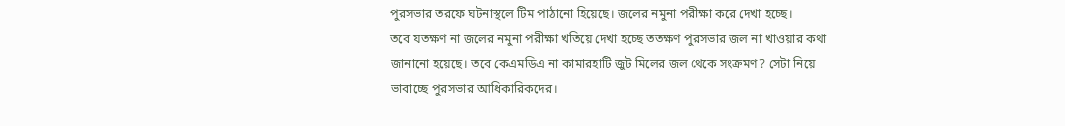পুরসভার তরফে ঘটনাস্থলে টিম পাঠানো হিয়েছে। জলের নমুনা পরীক্ষা করে দেখা হচ্ছে।
তবে যতক্ষণ না জলের নমুনা পরীক্ষা খতিয়ে দেখা হচ্ছে ততক্ষণ পুরসভার জল না খাওয়ার কথা জানানো হয়েছে। তবে কেএমডিএ না কামারহাটি জুট মিলের জল থেকে সংক্রমণ? সেটা নিয়ে ভাবাচ্ছে পুরসভার আধিকারিকদের।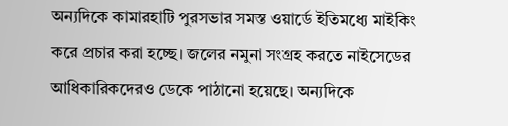অন্যদিকে কামারহাটি পুরসভার সমস্ত ওয়ার্ডে ইতিমধ্যে মাইকিং করে প্রচার করা হচ্ছে। জলের নমুনা সংগ্রহ করতে নাইসেডের আধিকারিকদেরও ডেকে পাঠানো হয়েছে। অন্যদিকে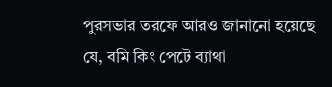পুরসভার তরফে আরও জানানো হয়েছে যে, বমি কিং পেটে ব্যাথা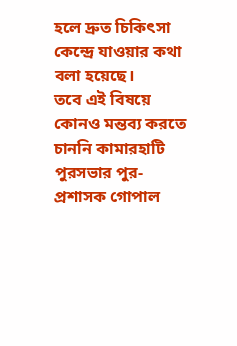হলে দ্রুত চিকিৎসা কেন্দ্রে যাওয়ার কথা বলা হয়েছে।
তবে এই বিষয়ে কোনও মন্তব্য করতে চাননি কামারহাটি পুরসভার পুর-প্রশাসক গোপাল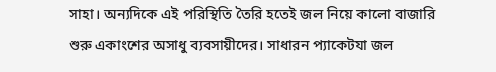সাহা। অন্যদিকে এই পরিস্থিতি তৈরি হতেই জল নিয়ে কালো বাজারি শুরু একাংশের অসাধু ব্যবসায়ীদের। সাধারন প্যাকেটযা জল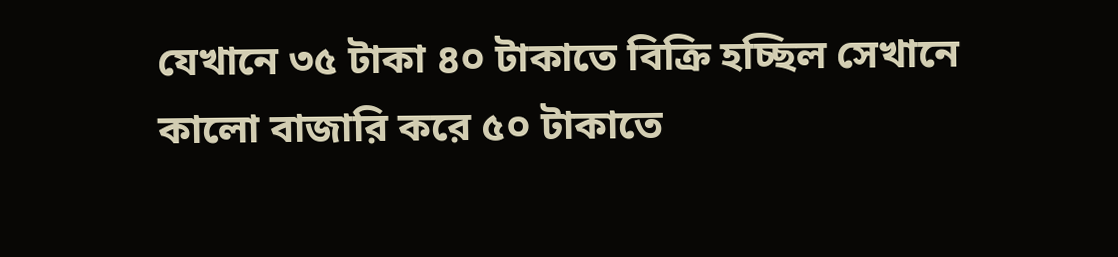যেখানে ৩৫ টাকা ৪০ টাকাতে বিক্রি হচ্ছিল সেখানে কালো বাজারি করে ৫০ টাকাতে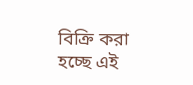বিক্রি করা হচ্ছে এই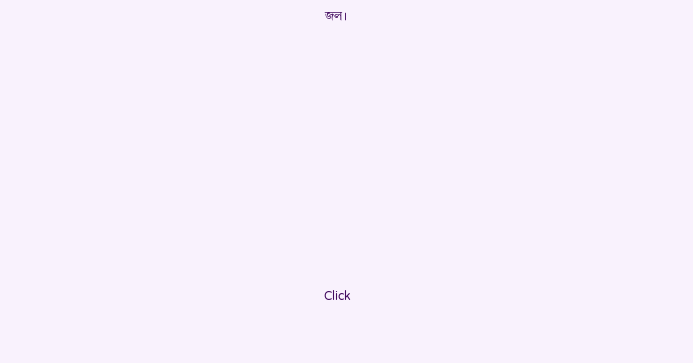জল।












Click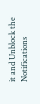it and Unblock the Notifications